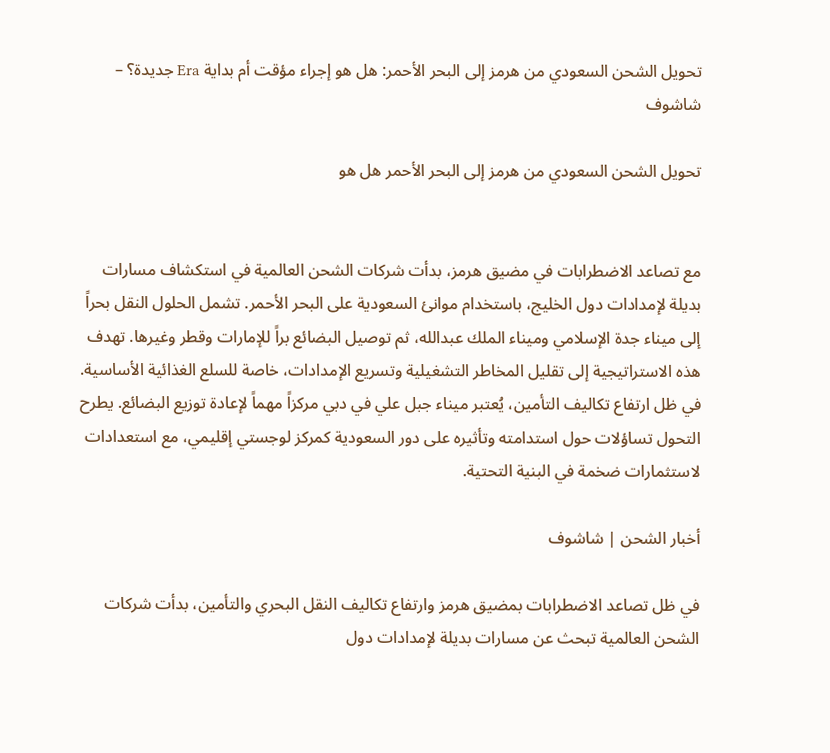تحويل الشحن السعودي من هرمز إلى البحر الأحمر: هل هو إجراء مؤقت أم بداية Era جديدة؟ – شاشوف

تحويل الشحن السعودي من هرمز إلى البحر الأحمر هل هو


مع تصاعد الاضطرابات في مضيق هرمز، بدأت شركات الشحن العالمية في استكشاف مسارات بديلة لإمدادات دول الخليج، باستخدام موانئ السعودية على البحر الأحمر. تشمل الحلول النقل بحراً إلى ميناء جدة الإسلامي وميناء الملك عبدالله، ثم توصيل البضائع براً للإمارات وقطر وغيرها. تهدف هذه الاستراتيجية إلى تقليل المخاطر التشغيلية وتسريع الإمدادات، خاصة للسلع الغذائية الأساسية. في ظل ارتفاع تكاليف التأمين، يُعتبر ميناء جبل علي في دبي مركزاً مهماً لإعادة توزيع البضائع. يطرح التحول تساؤلات حول استدامته وتأثيره على دور السعودية كمركز لوجستي إقليمي، مع استعدادات لاستثمارات ضخمة في البنية التحتية.

أخبار الشحن | شاشوف

في ظل تصاعد الاضطرابات بمضيق هرمز وارتفاع تكاليف النقل البحري والتأمين، بدأت شركات الشحن العالمية تبحث عن مسارات بديلة لإمدادات دول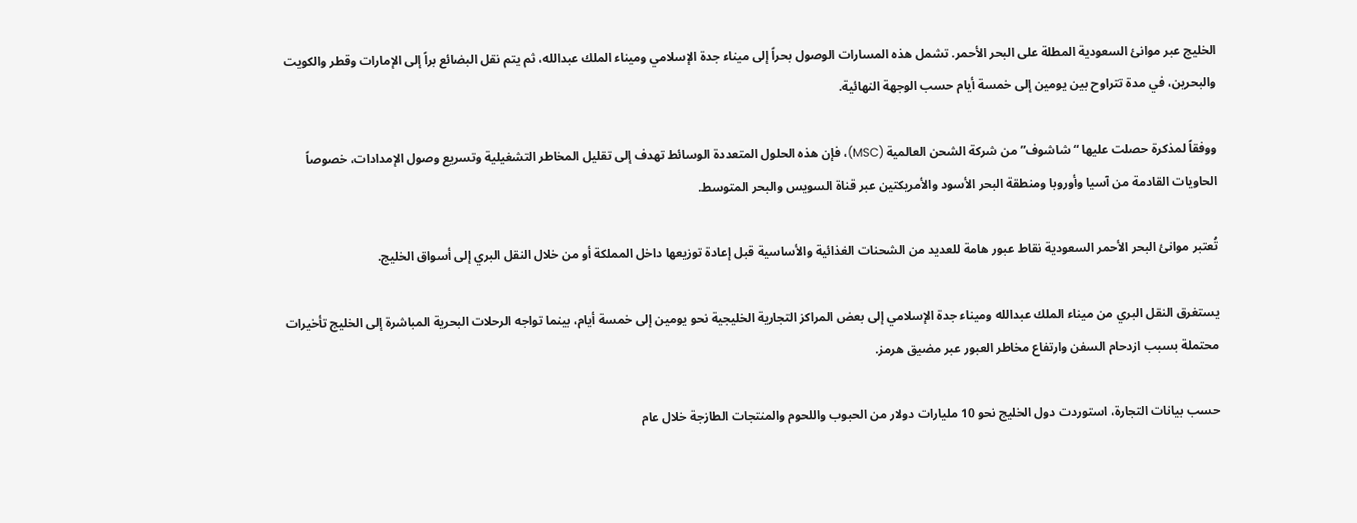الخليج عبر موانئ السعودية المطلة على البحر الأحمر. تشمل هذه المسارات الوصول بحراً إلى ميناء جدة الإسلامي وميناء الملك عبدالله، ثم يتم نقل البضائع براً إلى الإمارات وقطر والكويت والبحرين، في مدة تتراوح بين يومين إلى خمسة أيام حسب الوجهة النهائية.

ووفقاً لمذكرة حصلت عليها “شاشوف” من شركة الشحن العالمية (MSC)، فإن هذه الحلول المتعددة الوسائط تهدف إلى تقليل المخاطر التشغيلية وتسريع وصول الإمدادات، خصوصاً الحاويات القادمة من آسيا وأوروبا ومنطقة البحر الأسود والأمريكتين عبر قناة السويس والبحر المتوسط.

تُعتبر موانئ البحر الأحمر السعودية نقاط عبور هامة للعديد من الشحنات الغذائية والأساسية قبل إعادة توزيعها داخل المملكة أو من خلال النقل البري إلى أسواق الخليج.

يستغرق النقل البري من ميناء الملك عبدالله وميناء جدة الإسلامي إلى بعض المراكز التجارية الخليجية نحو يومين إلى خمسة أيام، بينما تواجه الرحلات البحرية المباشرة إلى الخليج تأخيرات محتملة بسبب ازدحام السفن وارتفاع مخاطر العبور عبر مضيق هرمز.

حسب بيانات التجارة، استوردت دول الخليج نحو 10 مليارات دولار من الحبوب واللحوم والمنتجات الطازجة خلال عام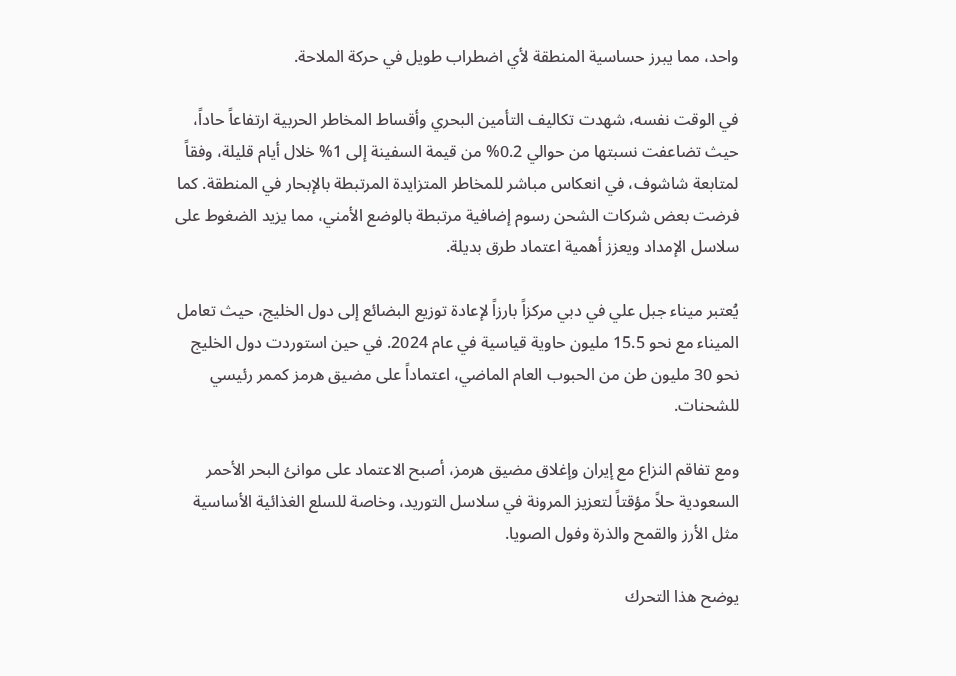واحد، مما يبرز حساسية المنطقة لأي اضطراب طويل في حركة الملاحة.

في الوقت نفسه، شهدت تكاليف التأمين البحري وأقساط المخاطر الحربية ارتفاعاً حاداً، حيث تضاعفت نسبتها من حوالي 0.2% من قيمة السفينة إلى 1% خلال أيام قليلة، وفقاً لمتابعة شاشوف، في انعكاس مباشر للمخاطر المتزايدة المرتبطة بالإبحار في المنطقة. كما فرضت بعض شركات الشحن رسوم إضافية مرتبطة بالوضع الأمني، مما يزيد الضغوط على سلاسل الإمداد ويعزز أهمية اعتماد طرق بديلة.

يُعتبر ميناء جبل علي في دبي مركزاً بارزاً لإعادة توزيع البضائع إلى دول الخليج، حيث تعامل الميناء مع نحو 15.5 مليون حاوية قياسية في عام 2024. في حين استوردت دول الخليج نحو 30 مليون طن من الحبوب العام الماضي، اعتماداً على مضيق هرمز كممر رئيسي للشحنات.

ومع تفاقم النزاع مع إيران وإغلاق مضيق هرمز، أصبح الاعتماد على موانئ البحر الأحمر السعودية حلاً مؤقتاً لتعزيز المرونة في سلاسل التوريد، وخاصة للسلع الغذائية الأساسية مثل الأرز والقمح والذرة وفول الصويا.

يوضح هذا التحرك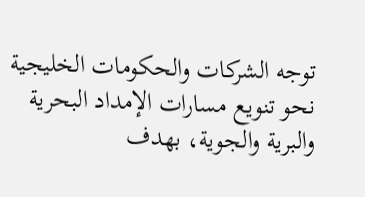توجه الشركات والحكومات الخليجية نحو تنويع مسارات الإمداد البحرية والبرية والجوية، بهدف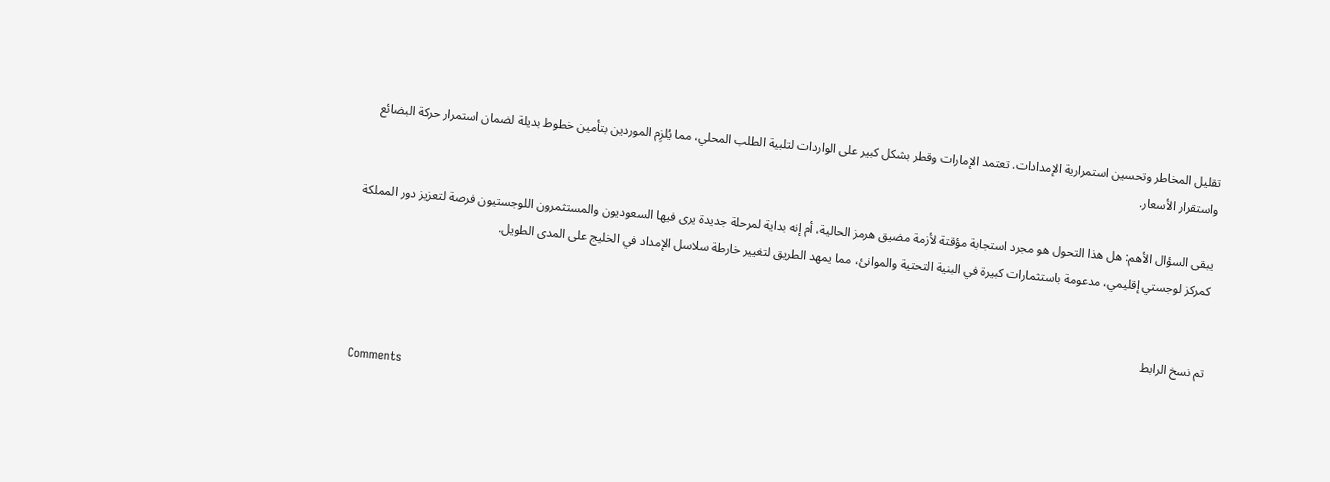تقليل المخاطر وتحسين استمرارية الإمدادات. تعتمد الإمارات وقطر بشكل كبير على الواردات لتلبية الطلب المحلي، مما يُلزِم الموردين بتأمين خطوط بديلة لضمان استمرار حركة البضائع واستقرار الأسعار.

يبقى السؤال الأهم: هل هذا التحول هو مجرد استجابة مؤقتة لأزمة مضيق هرمز الحالية، أم إنه بداية لمرحلة جديدة يرى فيها السعوديون والمستثمرون اللوجستيون فرصة لتعزيز دور المملكة كمركز لوجستي إقليمي، مدعومة باستثمارات كبيرة في البنية التحتية والموانئ، مما يمهد الطريق لتغيير خارطة سلاسل الإمداد في الخليج على المدى الطويل.


تم نسخ الرابط

Comments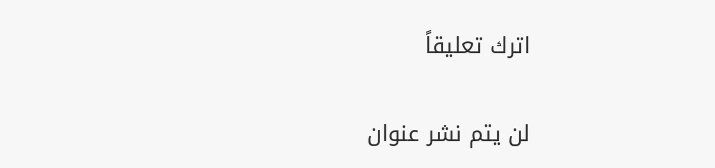اترك تعليقاً

لن يتم نشر عنوان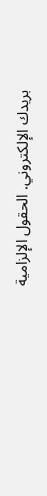بريدك الإلكتروني. الحقول الإلزامية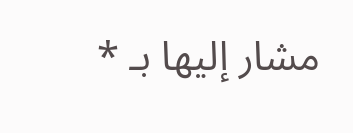مشار إليها بـ *